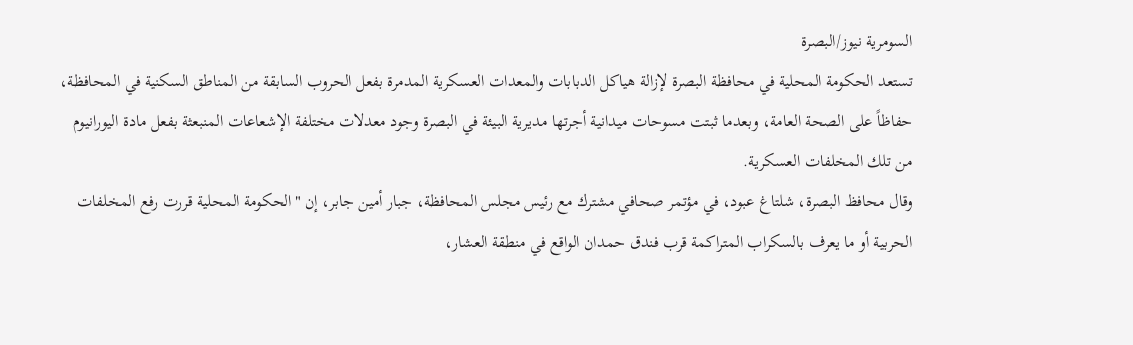السومرية نيوز/البصرة
تستعد الحكومة المحلية في محافظة البصرة لإزالة هياكل الدبابات والمعدات العسكرية المدمرة بفعل الحروب السابقة من المناطق السكنية في المحافظة، حفاظاً على الصحة العامة، وبعدما ثبتت مسوحات ميدانية أجرتها مديرية البيئة في البصرة وجود معدلات مختلفة الإشعاعات المنبعثة بفعل مادة اليورانيوم من تلك المخلفات العسكرية.
وقال محافظ البصرة، شلتاغ عبود، في مؤتمر صحافي مشترك مع رئيس مجلس المحافظة، جبار أمين جابر، إن "الحكومة المحلية قررت رفع المخلفات الحربية أو ما يعرف بالسكراب المتراكمة قرب فندق حمدان الواقع في منطقة العشار،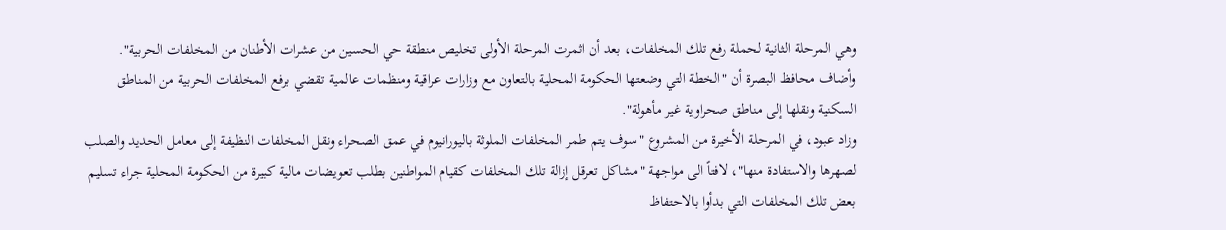وهي المرحلة الثانية لحملة رفع تلك المخلفات، بعد أن اثمرت المرحلة الأولى تخليص منطقة حي الحسين من عشرات الأطنان من المخلفات الحربية".
وأضاف محافظ البصرة أن "الخطة التي وضعتها الحكومة المحلية بالتعاون مع وزارات عراقية ومنظمات عالمية تقضي برفع المخلفات الحربية من المناطق السكنية ونقلها إلى مناطق صحراوية غير مأهولة".
وزاد عبود، في المرحلة الأخيرة من المشروع "سوف يتم طمر المخلفات الملوثة باليورانيوم في عمق الصحراء ونقل المخلفات النظيفة إلى معامل الحديد والصلب لصهرها والاستفادة منها"، لافتاً الى مواجهة "مشاكل تعرقل إزالة تلك المخلفات كقيام المواطنين بطلب تعويضات مالية كبيرة من الحكومة المحلية جراء تسليم بعض تلك المخلفات التي بدأوا بالاحتفاظ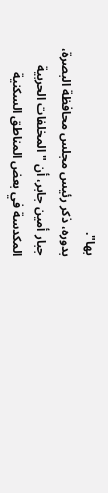بها".
بدوره، ذكر رئيس مجلس محافظة البصرة، جبار أمين جابر، أن "المخلفات الحربية المكدسة في بعض المناطق السكنية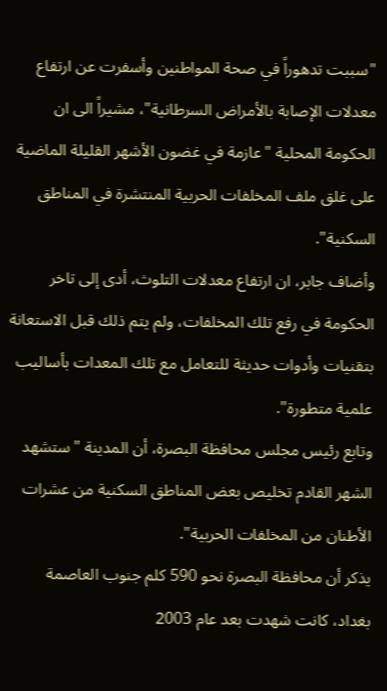"سببت تدهوراً في صحة المواطنين وأسفرت عن ارتفاع معدلات الإصابة بالأمراض السرطانية"، مشيراً الى ان الحكومة المحلية "عازمة في غضون الأشهر القليلة الماضية على غلق ملف المخلفات الحربية المنتشرة في المناطق السكنية".
وأضاف جابر، ان ارتفاع معدلات التلوث، أدى إلى تاخر الحكومة في رفع تلك المخلفات، ولم يتم ذلك قبل الاستعانة بتقنيات وأدوات حديثة للتعامل مع تلك المعدات بأساليب علمية متطورة".
وتابع رئيس مجلس محافظة البصرة، أن المدينة "ستشهد الشهر القادم تخليص بعض المناطق السكنية من عشرات الأطنان من المخلفات الحربية".
يذكر أن محافظة البصرة نحو 590 كلم جنوب العاصمة بغداد، كانت شهدت بعد عام 2003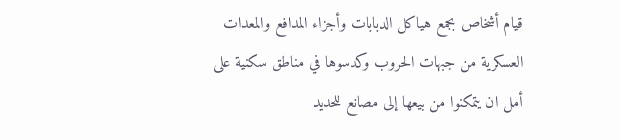قيام أشخاص بجمع هياكل الدبابات وأجزاء المدافع والمعدات العسكرية من جبهات الحروب وكدسوها في مناطق سكنية على أمل ان يتمكنوا من بيعها إلى مصانع للحديد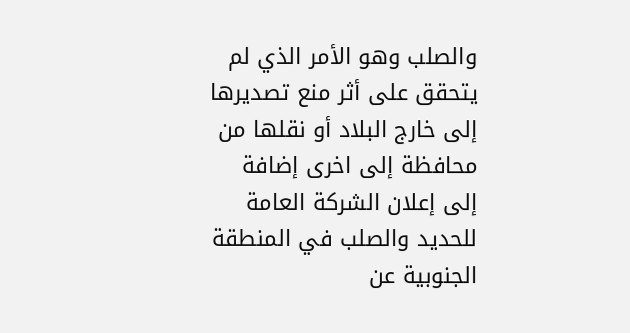والصلب وهو الأمر الذي لم يتحقق على أثر منع تصديرها إلى خارج البلاد أو نقلها من محافظة إلى اخرى إضافة إلى إعلان الشركة العامة للحديد والصلب في المنطقة الجنوبية عن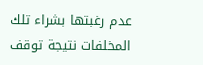عدم رغبتها بشراء تلك المخلفات نتيجة توقف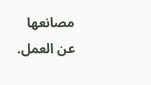مصانعها عن العمل.